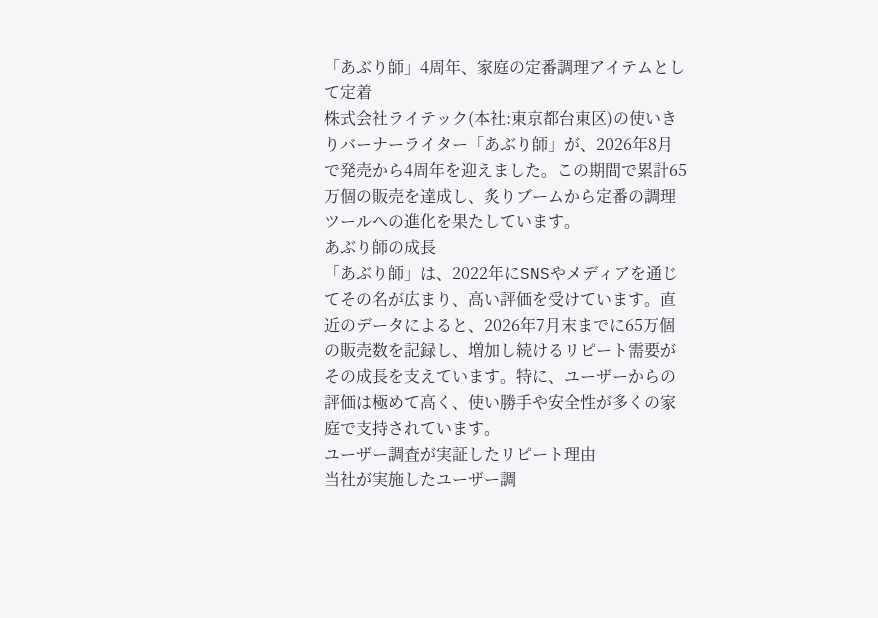「あぶり師」4周年、家庭の定番調理アイテムとして定着
株式会社ライテック(本社:東京都台東区)の使いきりバーナーライター「あぶり師」が、2026年8月で発売から4周年を迎えました。この期間で累計65万個の販売を達成し、炙りブームから定番の調理ツールへの進化を果たしています。
あぶり師の成長
「あぶり師」は、2022年にSNSやメディアを通じてその名が広まり、高い評価を受けています。直近のデータによると、2026年7月末までに65万個の販売数を記録し、増加し続けるリピート需要がその成長を支えています。特に、ユーザーからの評価は極めて高く、使い勝手や安全性が多くの家庭で支持されています。
ユーザー調査が実証したリピート理由
当社が実施したユーザー調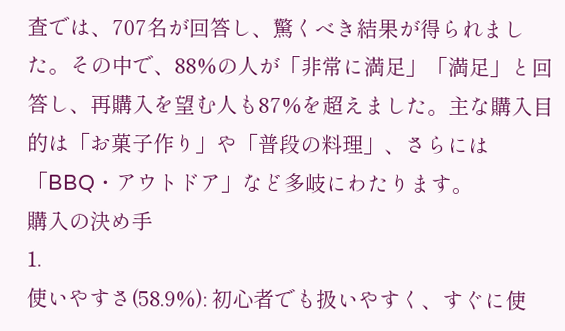査では、707名が回答し、驚くべき結果が得られました。その中で、88%の人が「非常に満足」「満足」と回答し、再購入を望む人も87%を超えました。主な購入目的は「お菓子作り」や「普段の料理」、さらには「BBQ・アウトドア」など多岐にわたります。
購入の決め手
1.
使いやすさ(58.9%): 初心者でも扱いやすく、すぐに使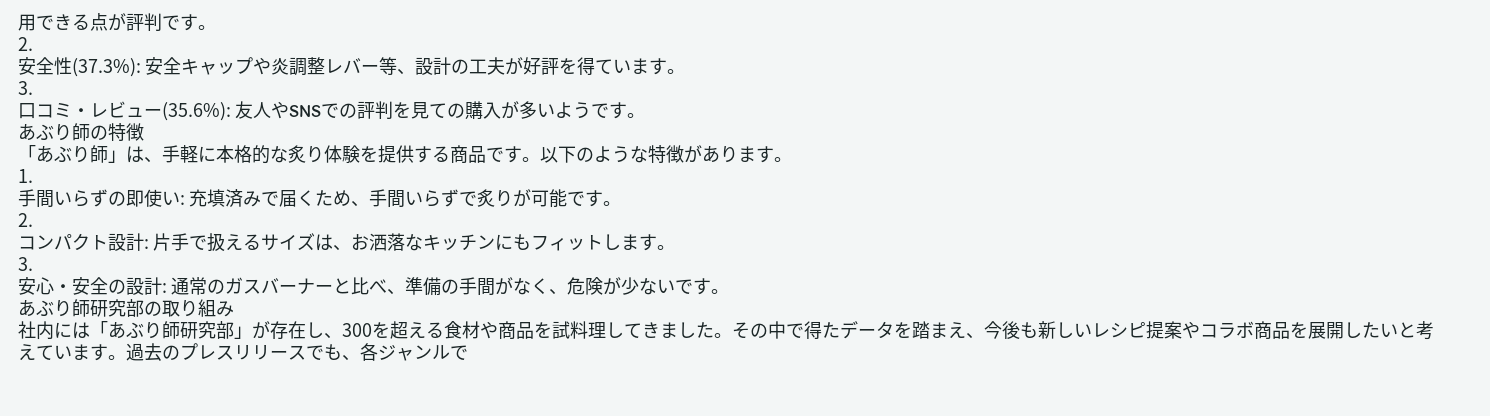用できる点が評判です。
2.
安全性(37.3%): 安全キャップや炎調整レバー等、設計の工夫が好評を得ています。
3.
口コミ・レビュー(35.6%): 友人やSNSでの評判を見ての購入が多いようです。
あぶり師の特徴
「あぶり師」は、手軽に本格的な炙り体験を提供する商品です。以下のような特徴があります。
1.
手間いらずの即使い: 充填済みで届くため、手間いらずで炙りが可能です。
2.
コンパクト設計: 片手で扱えるサイズは、お洒落なキッチンにもフィットします。
3.
安心・安全の設計: 通常のガスバーナーと比べ、準備の手間がなく、危険が少ないです。
あぶり師研究部の取り組み
社内には「あぶり師研究部」が存在し、300を超える食材や商品を試料理してきました。その中で得たデータを踏まえ、今後も新しいレシピ提案やコラボ商品を展開したいと考えています。過去のプレスリリースでも、各ジャンルで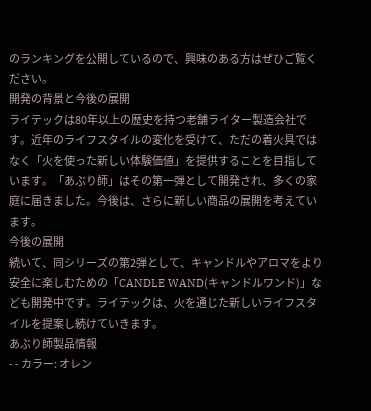のランキングを公開しているので、興味のある方はぜひご覧ください。
開発の背景と今後の展開
ライテックは80年以上の歴史を持つ老舗ライター製造会社です。近年のライフスタイルの変化を受けて、ただの着火具ではなく「火を使った新しい体験価値」を提供することを目指しています。「あぶり師」はその第一弾として開発され、多くの家庭に届きました。今後は、さらに新しい商品の展開を考えています。
今後の展開
続いて、同シリーズの第2弾として、キャンドルやアロマをより安全に楽しむための「CANDLE WAND(キャンドルワンド)」なども開発中です。ライテックは、火を通じた新しいライフスタイルを提案し続けていきます。
あぶり師製品情報
- - カラー: オレン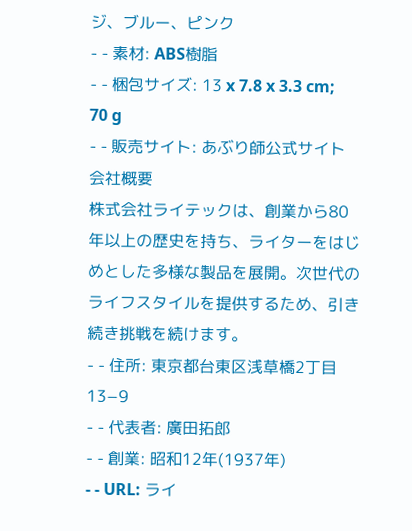ジ、ブルー、ピンク
- - 素材: ABS樹脂
- - 梱包サイズ: 13 x 7.8 x 3.3 cm; 70 g
- - 販売サイト: あぶり師公式サイト
会社概要
株式会社ライテックは、創業から80年以上の歴史を持ち、ライターをはじめとした多様な製品を展開。次世代のライフスタイルを提供するため、引き続き挑戦を続けます。
- - 住所: 東京都台東区浅草橋2丁目13−9
- - 代表者: 廣田拓郎
- - 創業: 昭和12年(1937年)
- - URL: ライ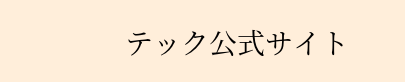テック公式サイト